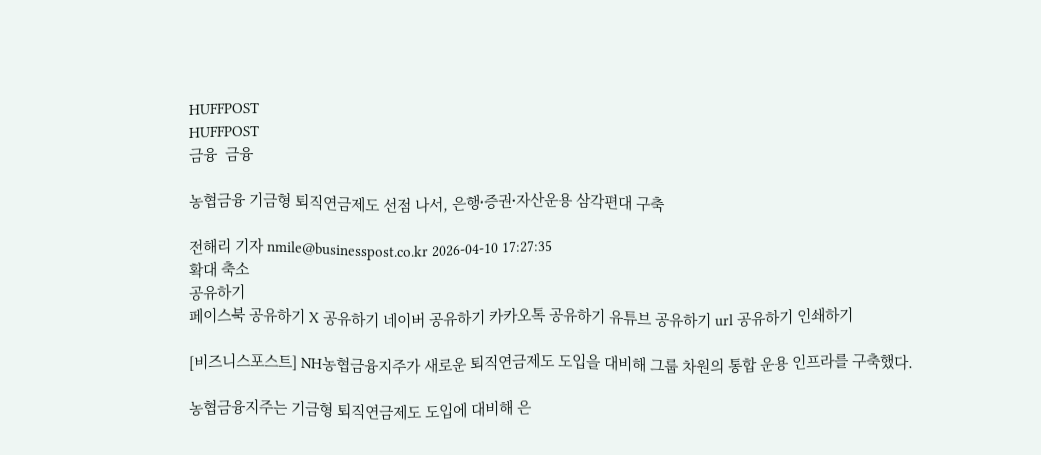HUFFPOST
HUFFPOST
금융  금융

농협금융 기금형 퇴직연금제도 선점 나서, 은행ᐧ증권ᐧ자산운용 삼각편대 구축

전해리 기자 nmile@businesspost.co.kr 2026-04-10 17:27:35
확대 축소
공유하기
페이스북 공유하기 X 공유하기 네이버 공유하기 카카오톡 공유하기 유튜브 공유하기 url 공유하기 인쇄하기

[비즈니스포스트] NH농협금융지주가 새로운 퇴직연금제도 도입을 대비해 그룹 차원의 통합 운용 인프라를 구축했다.

농협금융지주는 기금형 퇴직연금제도 도입에 대비해 은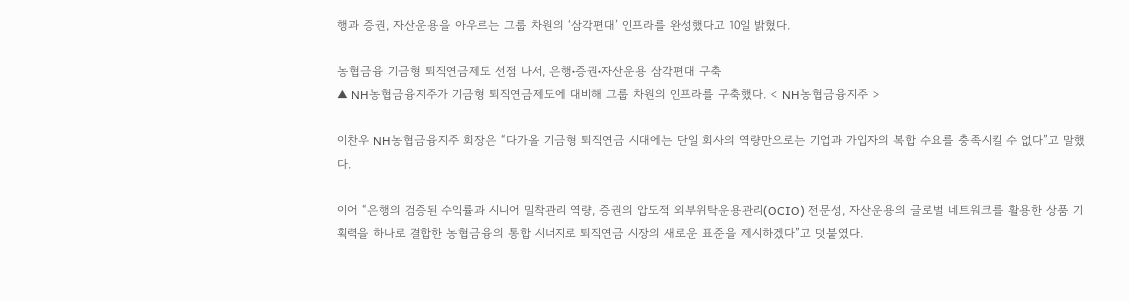행과 증권, 자산운용을 아우르는 그룹 차원의 ‘삼각편대’ 인프라를 완성했다고 10일 밝혔다.

농협금융 기금형 퇴직연금제도 선점 나서, 은행ᐧ증권ᐧ자산운용 삼각편대 구축
▲ NH농협금융지주가 기금형 퇴직연금제도에 대비해 그룹 차원의 인프라를 구축했다. < NH농협금융지주 >

이찬우 NH농협금융지주 회장은 “다가올 기금형 퇴직연금 시대에는 단일 회사의 역량만으로는 기업과 가입자의 복합 수요를 충족시킬 수 없다”고 말했다.

이어 “은행의 검증된 수익률과 시니어 밀착관리 역량, 증권의 압도적 외부위탁운용관리(OCIO) 전문성, 자산운용의 글로벌 네트워크를 활용한 상품 기획력을 하나로 결합한 농협금융의 통합 시너지로 퇴직연금 시장의 새로운 표준을 제시하겠다”고 덧붙였다.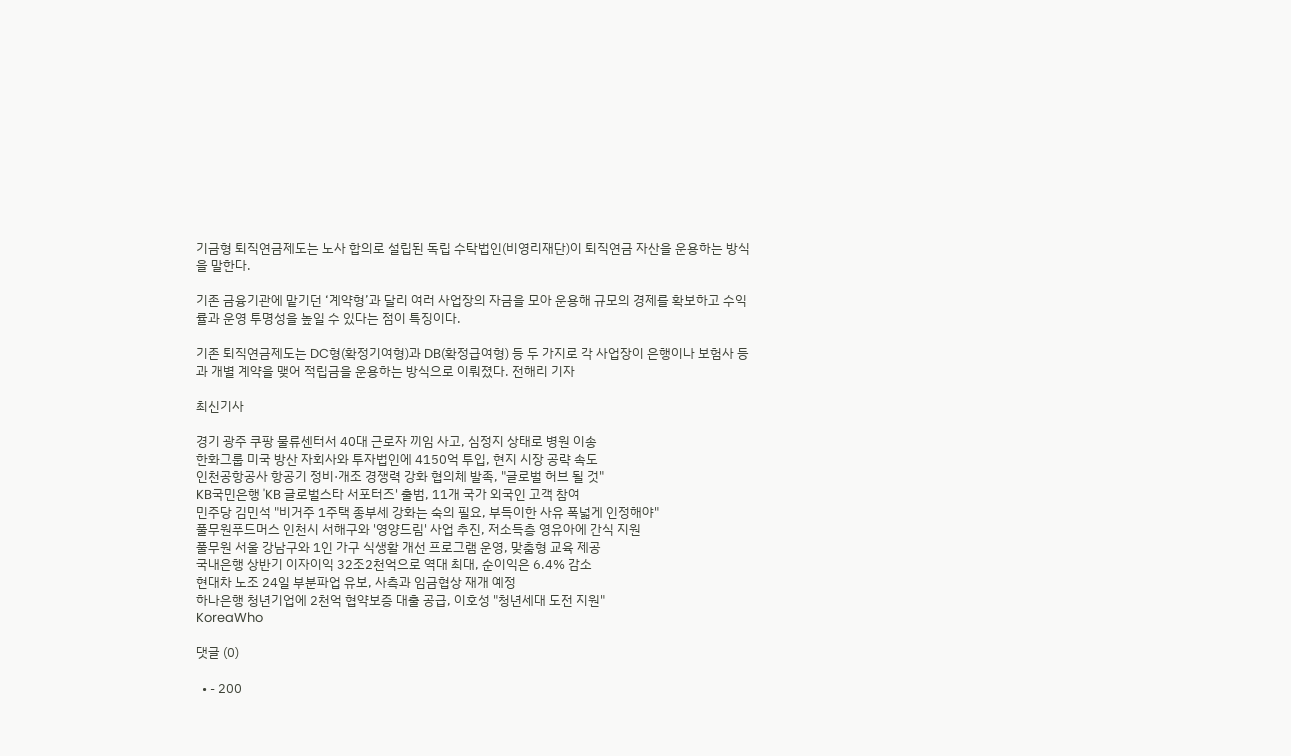기금형 퇴직연금제도는 노사 합의로 설립된 독립 수탁법인(비영리재단)이 퇴직연금 자산을 운용하는 방식을 말한다.

기존 금융기관에 맡기던 ‘계약형’과 달리 여러 사업장의 자금을 모아 운용해 규모의 경제를 확보하고 수익률과 운영 투명성을 높일 수 있다는 점이 특징이다.

기존 퇴직연금제도는 DC형(확정기여형)과 DB(확정급여형) 등 두 가지로 각 사업장이 은행이나 보험사 등과 개별 계약을 맺어 적립금을 운용하는 방식으로 이뤄졌다. 전해리 기자

최신기사

경기 광주 쿠팡 물류센터서 40대 근로자 끼임 사고, 심정지 상태로 병원 이송
한화그룹 미국 방산 자회사와 투자법인에 4150억 투입, 현지 시장 공략 속도
인천공항공사 항공기 정비·개조 경쟁력 강화 협의체 발족, "글로벌 허브 될 것"
KB국민은행 'KB 글로벌스타 서포터즈' 출범, 11개 국가 외국인 고객 참여
민주당 김민석 "비거주 1주택 종부세 강화는 숙의 필요, 부득이한 사유 폭넓게 인정해야"
풀무원푸드머스 인천시 서해구와 '영양드림' 사업 추진, 저소득층 영유아에 간식 지원
풀무원 서울 강남구와 1인 가구 식생활 개선 프로그램 운영, 맞춤형 교육 제공
국내은행 상반기 이자이익 32조2천억으로 역대 최대, 순이익은 6.4% 감소
현대차 노조 24일 부분파업 유보, 사측과 임금협상 재개 예정
하나은행 청년기업에 2천억 협약보증 대출 공급, 이호성 "청년세대 도전 지원"
KoreaWho

댓글 (0)

  • - 200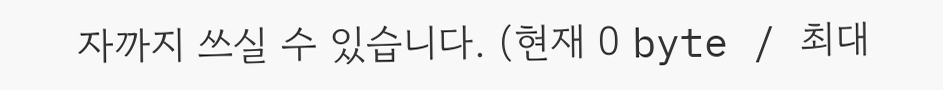자까지 쓰실 수 있습니다. (현재 0 byte / 최대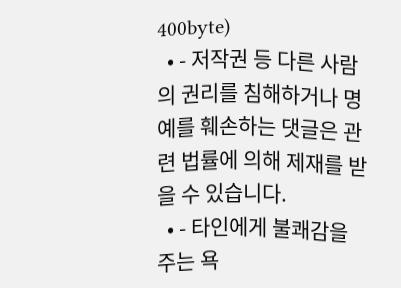400byte)
  • - 저작권 등 다른 사람의 권리를 침해하거나 명예를 훼손하는 댓글은 관련 법률에 의해 제재를 받을 수 있습니다.
  • - 타인에게 불쾌감을 주는 욕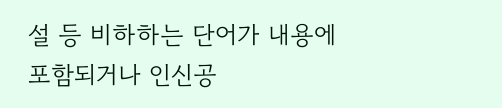설 등 비하하는 단어가 내용에 포함되거나 인신공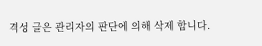격성 글은 관리자의 판단에 의해 삭제 합니다.